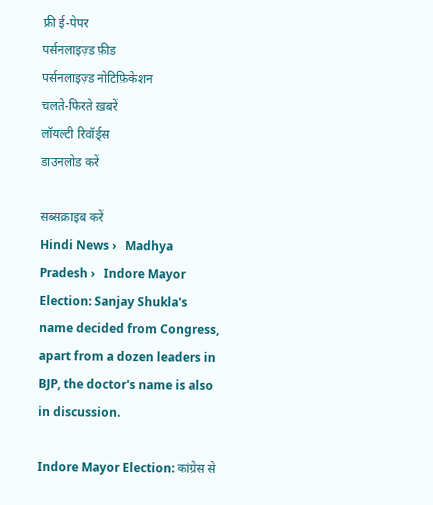फ्री ई-पेपर
पर्सनलाइज़्ड फ़ीड
पर्सनलाइज़्ड नोटिफ़िकेशन
चलते-फिरते ख़बरें
लॉयल्टी रिवॉर्ड्स
डाउनलोड करें

सब्सक्राइब करें
Hindi News ›   Madhya Pradesh ›   Indore Mayor Election: Sanjay Shukla's name decided from Congress, apart from a dozen leaders in BJP, the doctor's name is also in discussion.

Indore Mayor Election: कांग्रेस से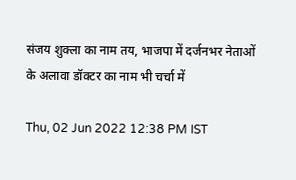संजय शुक्ला का नाम तय, भाजपा में दर्जनभर नेताओं के अलावा डॉक्टर का नाम भी चर्चा में

Thu, 02 Jun 2022 12:38 PM IST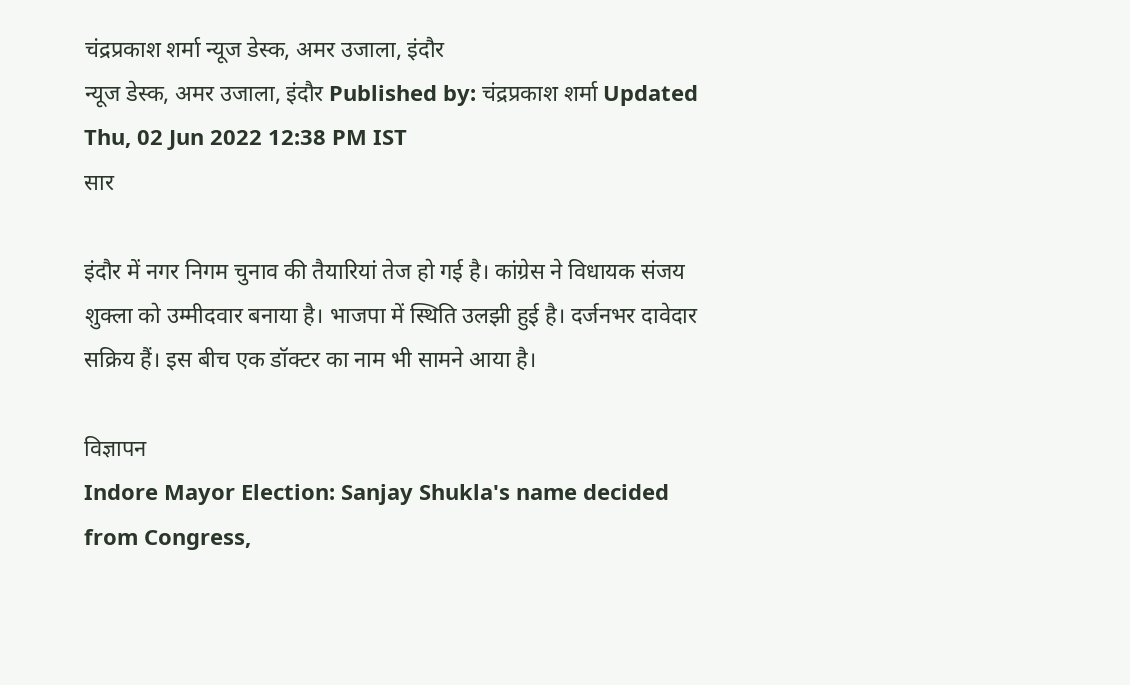चंद्रप्रकाश शर्मा न्यूज डेस्क, अमर उजाला, इंदौर
न्यूज डेस्क, अमर उजाला, इंदौर Published by: चंद्रप्रकाश शर्मा Updated Thu, 02 Jun 2022 12:38 PM IST
सार

इंदौर में नगर निगम चुनाव की तैयारियां तेज हो गई है। कांग्रेस ने विधायक संजय शुक्ला को उम्मीदवार बनाया है। भाजपा में स्थिति उलझी हुई है। दर्जनभर दावेदार सक्रिय हैं। इस बीच एक डॉक्टर का नाम भी सामने आया है।

विज्ञापन
Indore Mayor Election: Sanjay Shukla's name decided from Congress,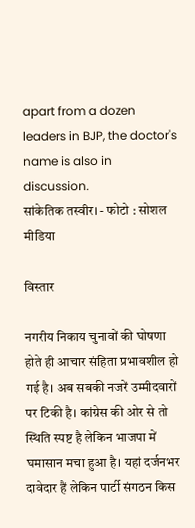apart from a dozen leaders in BJP, the doctor's name is also in discussion.
सांकेतिक तस्वीर। - फोटो : सोशल मीडिया

विस्तार

नगरीय निकाय चुनावों की घोषणा होते ही आचार संहिता प्रभावशील हो गई है। अब सबकी नजरें उम्मीदवारों पर टिकी है। कांग्रेस की ओर से तो स्थिति स्पष्ट है लेकिन भाजपा में घमासान मचा हुआ है। यहां दर्जनभर दावेदार हैं लेकिन पार्टी संगठन किस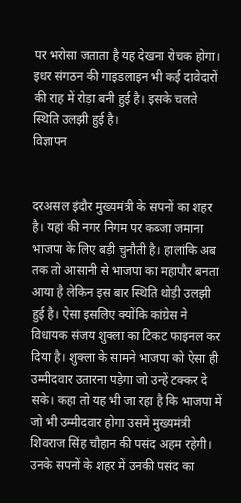पर भरोसा जताता है यह देखना रोचक होगा। इधर संगठन की गाइडलाइन भी कई दावेदारों की राह में रोड़ा बनी हुई है। इसके चलते स्थिति उलझी हुई है।
विज्ञापन


दरअसल इंदौर मुख्यमंत्री के सपनों का शहर है। यहां की नगर निगम पर कब्जा जमाना भाजपा के लिए बड़ी चुनौती है। हालांकि अब तक तो आसानी से भाजपा का महापौर बनता आया है लेकिन इस बार स्थिति थोड़ी उलझी हुई है। ऐसा इसलिए क्योंकि कांग्रेस ने विधायक संजय शुक्ला का टिकट फाइनल कर दिया है। शुक्ला के सामने भाजपा को ऐसा ही उम्मीदवार उतारना पड़ेगा जो उन्हें टक्कर दे सके। कहा तो यह भी जा रहा है कि भाजपा में जो भी उम्मीदवार होगा उसमें मुख्यमंत्री शिवराज सिंह चौहान की पसंद अहम रहेगी। उनके सपनों के शहर में उनकी पसंद का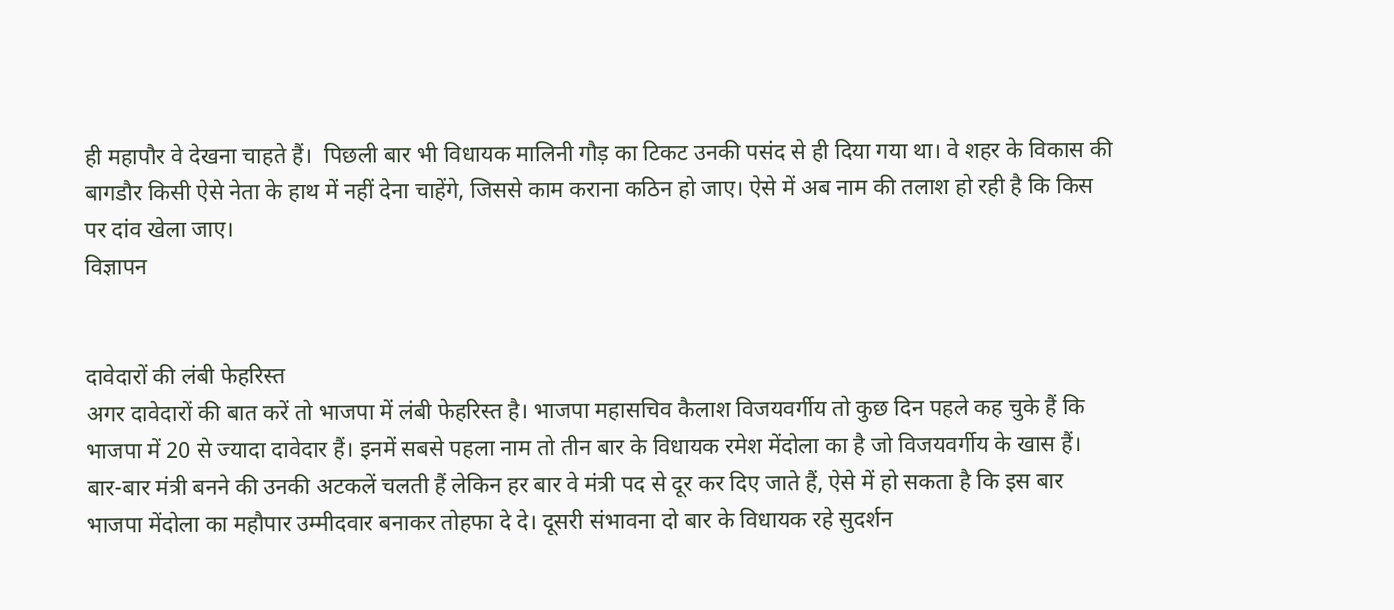ही महापौर वे देखना चाहते हैं।  पिछली बार भी विधायक मालिनी गौड़ का टिकट उनकी पसंद से ही दिया गया था। वे शहर के विकास की बागडौर किसी ऐसे नेता के हाथ में नहीं देना चाहेंगे, जिससे काम कराना कठिन हो जाए। ऐसे में अब नाम की तलाश हो रही है कि किस पर दांव खेला जाए।
विज्ञापन


दावेदारों की लंबी फेहरिस्त
अगर दावेदारों की बात करें तो भाजपा में लंबी फेहरिस्त है। भाजपा महासचिव कैलाश विजयवर्गीय तो कुछ दिन पहले कह चुके हैं कि भाजपा में 20 से ज्यादा दावेदार हैं। इनमें सबसे पहला नाम तो तीन बार के विधायक रमेश मेंदोला का है जो विजयवर्गीय के खास हैं। बार-बार मंत्री बनने की उनकी अटकलें चलती हैं लेकिन हर बार वे मंत्री पद से दूर कर दिए जाते हैं, ऐसे में हो सकता है कि इस बार भाजपा मेंदोला का महौपार उम्मीदवार बनाकर तोहफा दे दे। दूसरी संभावना दो बार के विधायक रहे सुदर्शन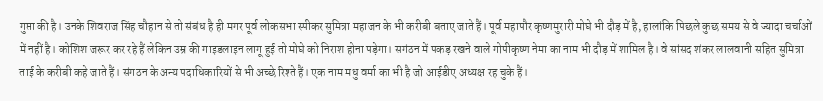गुप्ता की है। उनके शिवराज सिंह चौहान से तो संबंध है ही मगर पूर्व लोकसभा स्पीकर सुमित्रा महाजन के भी करीबी बताए जाते हैं। पूर्व महापौर कृष्णमुरारी मोघे भी दौड़ में है, हालांकि पिछले कुछ समय से वे ज्यादा चर्चाओं में नहीं है। कोशिश जरूर कर रहे हैं लेकिन उम्र की गाइडलाइन लागू हुई तो मोघे को निराश होना पड़ेगा। सगंठन में पकड़ रखने वाले गोपीकृष्ण नेमा का नाम भी दौड़ में शामिल है। वे सांसद शंकर लालवानी सहित सुमित्रा ताई के करीबी कहे जाते हैं। संगठन के अन्य पदाधिकारियों से भी अच्छे रिश्ते हैं। एक नाम मधु वर्मा का भी है जो आईडीए अध्यक्ष रह चुके हैं।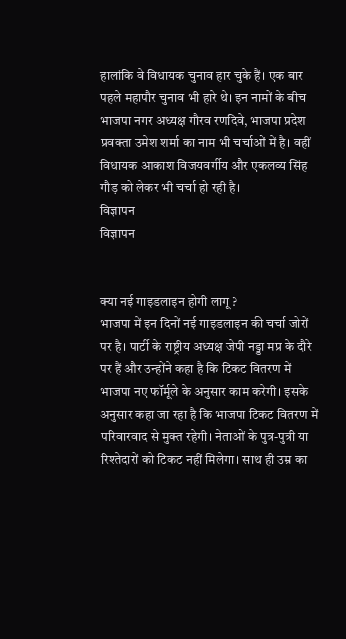हालांकि वे विधायक चुनाव हार चुके हैं। एक बार पहले महापौर चुनाव भी हारे थे। इन नामों के बीच भाजपा नगर अध्यक्ष गौरव रणदिवे, भाजपा प्रदेश प्रवक्ता उमेश शर्मा का नाम भी चर्चाओं में है। वहीं विधायक आकाश विजयवर्गीय और एकलव्य सिंह गौड़ को लेकर भी चर्चा हो रही है।
विज्ञापन
विज्ञापन


क्या नई गाइडलाइन होगी लागू ?
भाजपा में इन दिनों नई गाइडलाइन की चर्चा जोरों पर है। पार्टी के राष्ट्रीय अध्यक्ष जेपी नड्डा मप्र के दौरे पर हैं और उन्होंने कहा है कि टिकट वितरण में भाजपा नए फॉर्मूले के अनुसार काम करेगी। इसके अनुसार कहा जा रहा है कि भाजपा टिकट वितरण में परिवारवाद से मुक्त रहेगी। नेताओं के पुत्र-पुत्री या रिश्तेदारों को टिकट नहीं मिलेगा। साथ ही उम्र का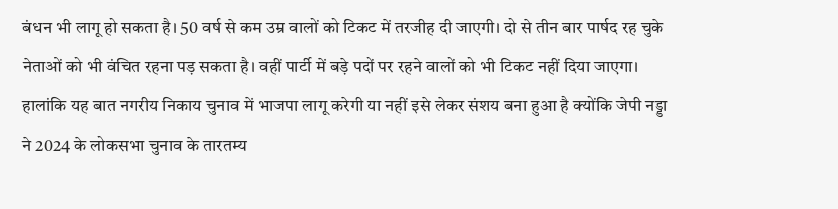बंधन भी लागू हो सकता है। 50 वर्ष से कम उम्र वालों को टिकट में तरजीह दी जाएगी। दो से तीन बार पार्षद रह चुके नेताओं को भी वंचित रहना पड़ सकता है। वहीं पार्टी में बड़े पदों पर रहने वालों को भी टिकट नहीं दिया जाएगा। हालांकि यह बात नगरीय निकाय चुनाव में भाजपा लागू करेगी या नहीं इसे लेकर संशय बना हुआ है क्योंकि जेपी नड्डा ने 2024 के लोकसभा चुनाव के तारतम्य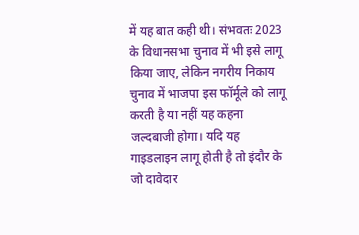में यह बात कही थी। संभवतः 2023 के विधानसभा चुनाव में भी इसे लागू किया जाए, लेकिन नगरीय निकाय चुनाव में भाजपा इस फॉर्मूले को लागू करती है या नहीं यह कहना जल्दबाजी होगा। यदि यह गाइडलाइन लागू होती है तो इंदौर के जो दावेदार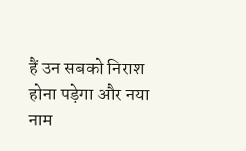हैं उन सबको निराश होना पड़ेगा और नया नाम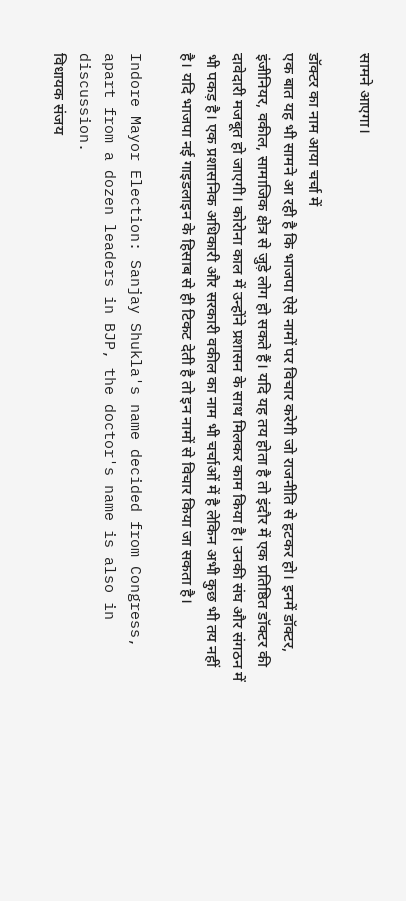सामने आएगा।

डॉक्टर का नाम आया चर्चा में
एक बात यह भी सामने आ रही है कि भाजपा ऐसे नामों पर विचार करेगी जो राजनीति से हटकर हो। इनमें डॉक्टर, इंजीनियर, वकील, सामाजिक क्षेत्र से जुड़े लोग हो सकते हैं। यदि यह तय होता है तो इंदौर में एक प्रतिष्ठित डॉक्टर की दावेदारी मजबूत हो जाएगी। कोरोना काल में उन्होंने प्रशासन के साथ मिलकर काम किया है। उनकी संघ और संगठन में भी पकड़ है। एक प्रशासनिक अधिकारी और सरकारी वकील का नाम भी चर्चाओं में है लेकिन अभी कुछ भी तय नहीं है। यदि भाजपा नई गाइडलाइन के हिसाब से ही टिकट देती है तो इन नामों से विचार किया जा सकता है।

Indore Mayor Election: Sanjay Shukla's name decided from Congress, apart from a dozen leaders in BJP, the doctor's name is also in discussion.
विधायक संजय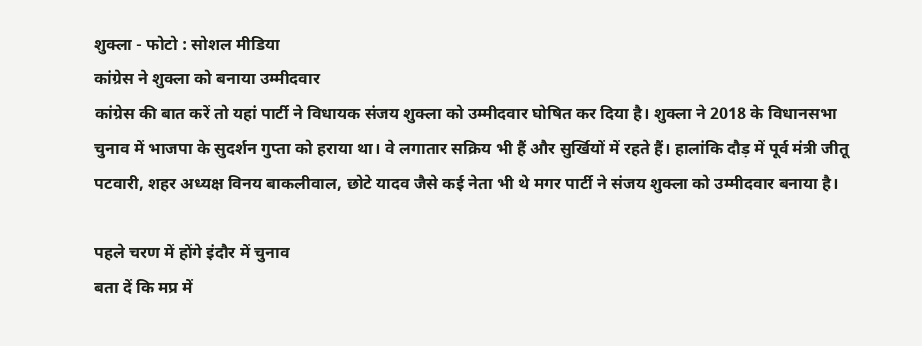शुक्ला - फोटो : सोशल मीडिया
कांग्रेस ने शुक्ला को बनाया उम्मीदवार
कांग्रेस की बात करें तो यहां पार्टी ने विधायक संजय शुक्ला को उम्मीदवार घोषित कर दिया है। शुक्ला ने 2018 के विधानसभा चुनाव में भाजपा के सुदर्शन गुप्ता को हराया था। वे लगातार सक्रिय भी हैं और सुर्खियों में रहते हैं। हालांकि दौड़ में पूर्व मंत्री जीतू पटवारी, शहर अध्यक्ष विनय बाकलीवाल, छोटे यादव जैसे कई नेता भी थे मगर पार्टी ने संजय शुक्ला को उम्मीदवार बनाया है।

पहले चरण में होंगे इंदौर में चुनाव
बता दें कि मप्र में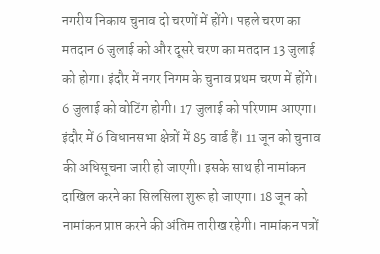नगरीय निकाय चुनाव दो चरणों में होंगे। पहले चरण का मतदान 6 जुलाई को और दूसरे चरण का मतदान 13 जुलाई को होगा। इंदौर में नगर निगम के चुनाव प्रथम चरण में होंगे। 6 जुलाई को वोटिंग होगी। 17 जुलाई को परिणाम आएगा। इंदौर में 6 विधानसभा क्षेत्रों में 85 वार्ड हैं। 11 जून को चुनाव की अधिसूचना जारी हो जाएगी। इसके साथ ही नामांकन दाखिल करने का सिलसिला शुरू हो जाएगा। 18 जून को नामांकन प्राप्त करने की अंतिम तारीख रहेगी। नामांकन पत्रों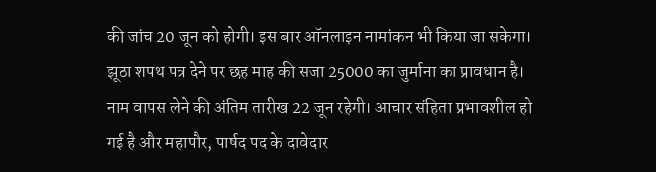की जांच 20 जून को होगी। इस बार ऑनलाइन नामांकन भी किया जा सकेगा।  झूठा शपथ पत्र देने पर छह माह की सजा 25000 का जुर्माना का प्रावधान है। नाम वापस लेने की अंतिम तारीख 22 जून रहेगी। आचार संहिता प्रभावशील हो गई है और महापौर, पार्षद पद के दावेदार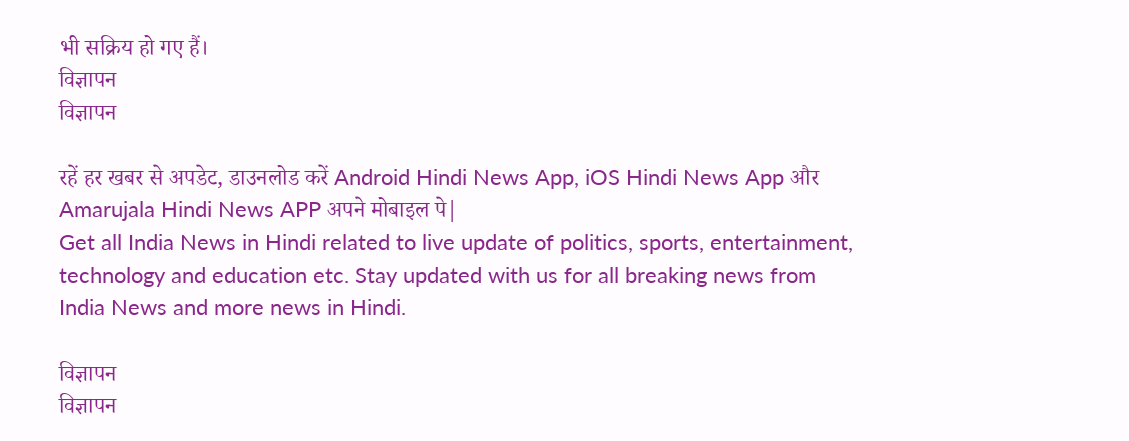भी सक्रिय हो गए हैं।
विज्ञापन
विज्ञापन

रहें हर खबर से अपडेट, डाउनलोड करें Android Hindi News App, iOS Hindi News App और Amarujala Hindi News APP अपने मोबाइल पे|
Get all India News in Hindi related to live update of politics, sports, entertainment, technology and education etc. Stay updated with us for all breaking news from India News and more news in Hindi.

विज्ञापन
विज्ञापन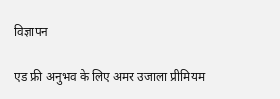विज्ञापन

एड फ्री अनुभव के लिए अमर उजाला प्रीमियम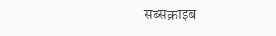सब्सक्राइब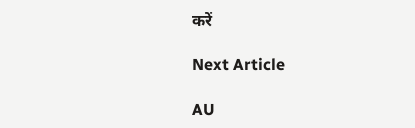करें

Next Article

AU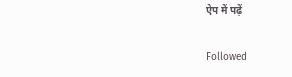ऐप में पढ़ें

Followed